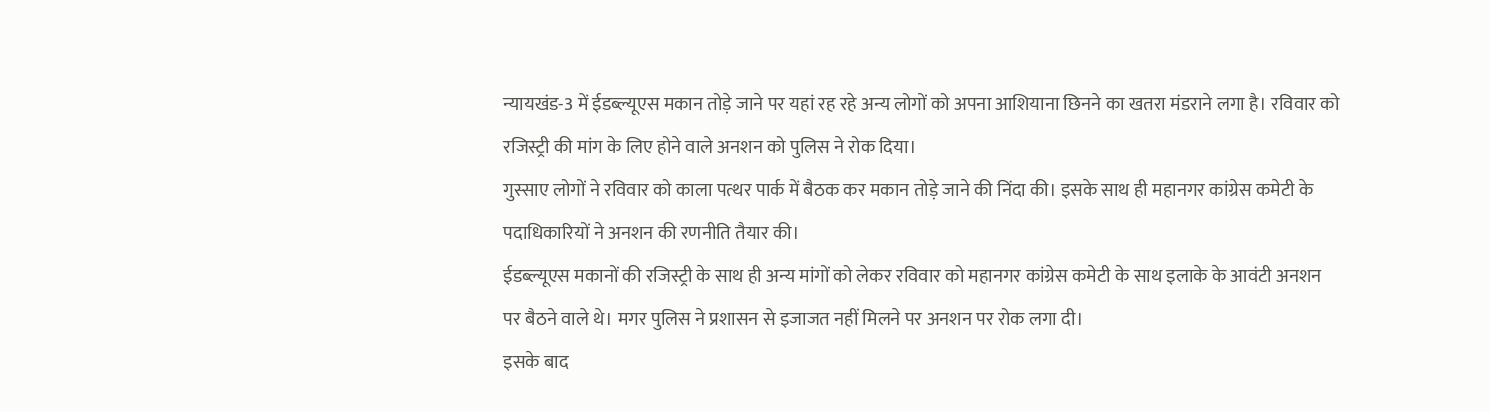न्यायखंड-3 में ईडब्ल्यूएस मकान तोड़े जाने पर यहां रह रहे अन्य लोगों को अपना आशियाना छिनने का खतरा मंडराने लगा है। रविवार को रजिस्ट्री की मांग के लिए होने वाले अनशन को पुलिस ने रोक दिया।
गुस्साए लोगों ने रविवार को काला पत्थर पार्क में बैठक कर मकान तोड़े जाने की निंदा की। इसके साथ ही महानगर कांग्रेस कमेटी के पदाधिकारियों ने अनशन की रणनीति तैयार की।
ईडब्ल्यूएस मकानों की रजिस्ट्री के साथ ही अन्य मांगों को लेकर रविवार को महानगर कांग्रेस कमेटी के साथ इलाके के आवंटी अनशन पर बैठने वाले थे। मगर पुलिस ने प्रशासन से इजाजत नहीं मिलने पर अनशन पर रोक लगा दी।
इसके बाद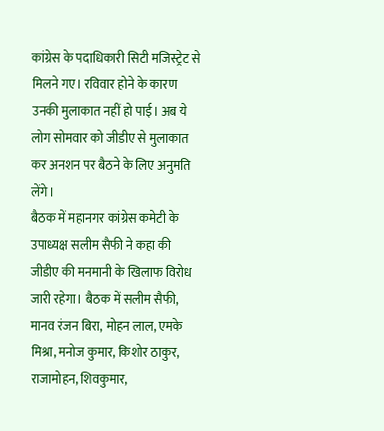कांग्रेस के पदाधिकारी सिटी मजिस्ट्रेट से मिलने गए। रविवार होने के कारण उनकी मुलाकात नहीं हो पाई। अब ये लोग सोमवार को जीडीए से मुलाकात कर अनशन पर बैठने के लिए अनुमति लेंगे।
बैठक में महानगर कांग्रेस कमेटी के उपाध्यक्ष सलीम सैफी ने कहा की जीडीए की मनमानी के खिलाफ विरोध जारी रहेगा। बैठक में सलीम सैफी, मानव रंजन बिरा, मोहन लाल, एमके मिश्रा, मनोज कुमार, किशोर ठाकुर, राजामोहन, शिवकुमार,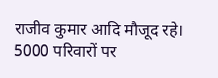राजीव कुमार आदि मौजूद रहे।
5000 परिवारों पर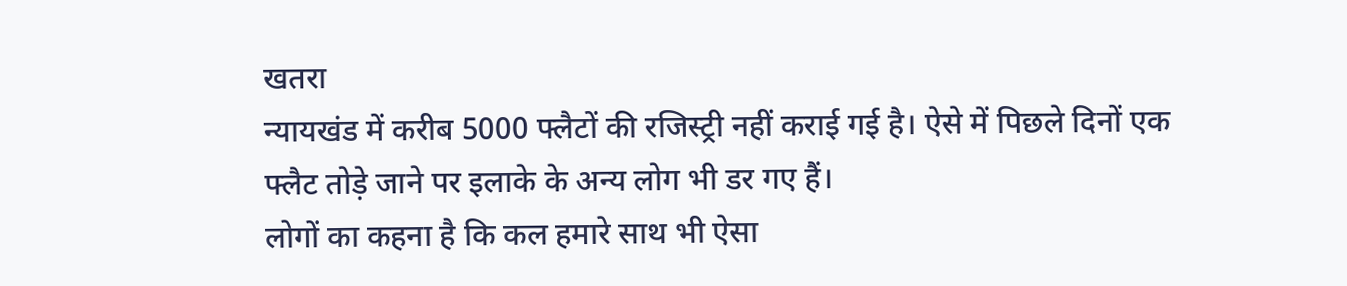खतरा
न्यायखंड में करीब 5000 फ्लैटों की रजिस्ट्री नहीं कराई गई है। ऐसे में पिछले दिनों एक फ्लैट तोड़े जाने पर इलाके के अन्य लोग भी डर गए हैं।
लोगों का कहना है कि कल हमारे साथ भी ऐसा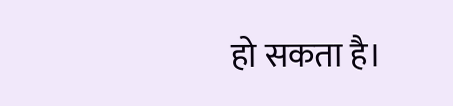हो सकता है।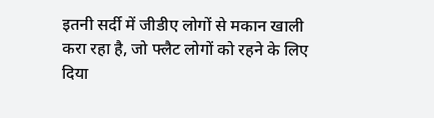इतनी सर्दी में जीडीए लोगों से मकान खाली करा रहा है, जो फ्लैट लोगों को रहने के लिए दिया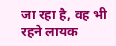जा रहा है, वह भी रहने लायक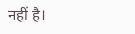नहीं है।